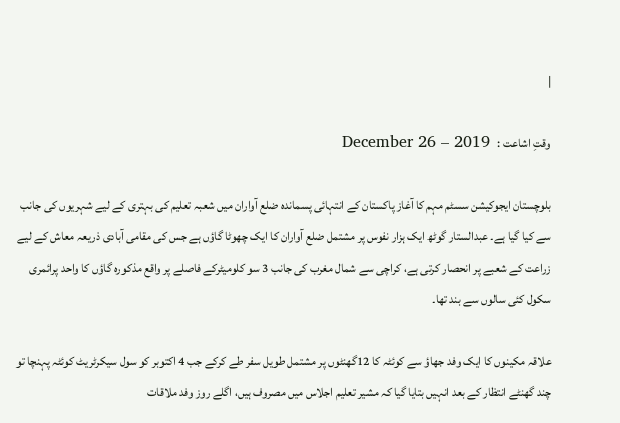|

وقتِ اشاعت :   December 26 – 2019

بلوچستان ایجوکیشن سسٹم مہم کا آغاز پاکستان کے انتہائی پسماندہ ضلع آواران میں شعبہ تعلیم کی بہتری کے لیے شہریوں کی جانب سے کیا گیا ہے۔ عبدالستار گوٹھ ایک ہزار نفوس پر مشتمل ضلع آواران کا ایک چھوٹا گاؤں ہے جس کی مقامی آبادی ذریعہ معاش کے لیے زراعت کے شعبے پر انحصار کرتی ہے، کراچی سے شمال مغرب کی جانب 3 سو کلومیٹرکے فاصلے پر واقع مذکورہ گاؤں کا واحد پرائمری سکول کئی سالوں سے بند تھا۔

علاقہ مکینوں کا ایک وفد جھاؤ سے کوئٹہ کا 12گھنٹوں پر مشتمل طویل سفر طے کرکے جب 4 اکتوبر کو سول سیکرٹریٹ کوئٹہ پہنچا تو چند گھنٹے انتظار کے بعد انہیں بتایا گیا کہ مشیر تعلیم اجلاس میں مصروف ہیں، اگلے روز وفد ملاقات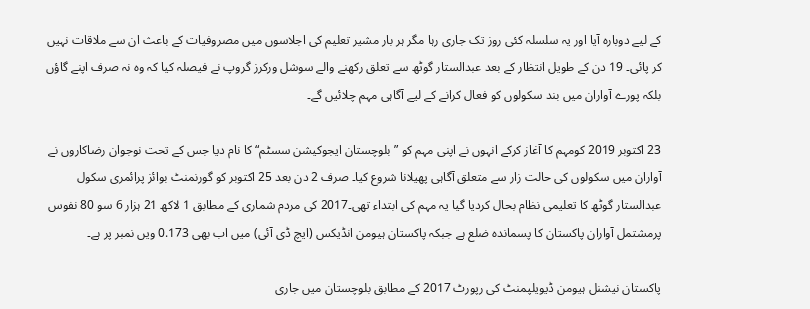کے لیے دوبارہ آیا اور یہ سلسلہ کئی روز تک جاری رہا مگر ہر بار مشیر تعلیم کی اجلاسوں میں مصروفیات کے باعث ان سے ملاقات نہیں کر پائی۔ 19 دن کے طویل انتظار کے بعد عبدالستار گوٹھ سے تعلق رکھنے والے سوشل ورکرز گروپ نے فیصلہ کیا کہ وہ نہ صرف اپنے گاؤں بلکہ پورے آواران میں بند سکولوں کو فعال کرانے کے لیے آگاہی مہم چلائیں گے۔

23 اکتوبر 2019 کومہم کا آغاز کرکے انہوں نے اپنی مہم کو ”بلوچستان ایجوکیشن سسٹم“ کا نام دیا جس کے تحت نوجوان رضاکاروں نے آواران میں سکولوں کی حالت زار سے متعلق آگاہی پھیلانا شروع کیا۔ صرف 2 دن بعد 25 اکتوبر کو گورنمنٹ بوائز پرائمری سکول عبدالستار گوٹھ کا تعلیمی نظام بحال کردیا گیا یہ مہم کی ابتداء تھی۔2017 کی مردم شماری کے مطابق 1 لاکھ 21 ہزار 6 سو 80 نفوس پرمشتمل آواران پاکستان کا پسماندہ ضلع ہے جبکہ پاکستان ہیومن انڈیکس (ایچ ڈی آئی) میں اب بھی 0.173 ویں نمبر پر ہے۔

پاکستان نیشنل ہیومن ڈیویلپمنٹ کی رپورٹ 2017 کے مطابق بلوچستان میں جاری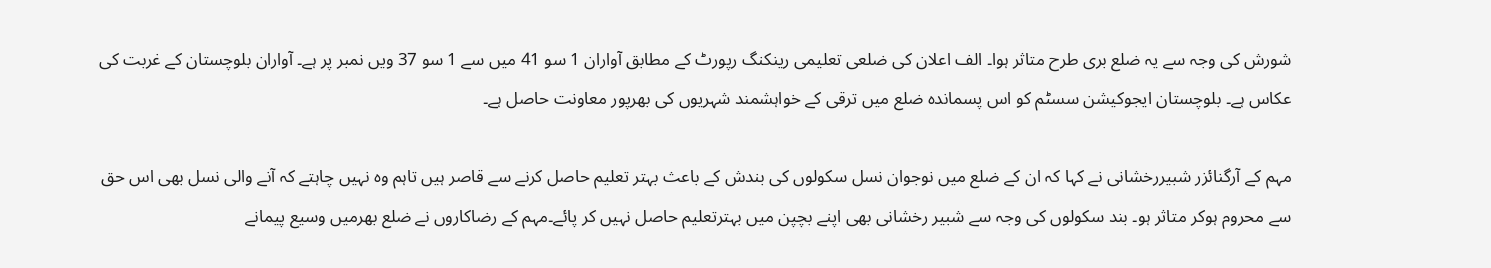شورش کی وجہ سے یہ ضلع بری طرح متاثر ہوا۔ الف اعلان کی ضلعی تعلیمی رینکنگ رپورٹ کے مطابق آواران 1 سو 41 میں سے 1 سو 37 ویں نمبر پر ہے۔ آواران بلوچستان کے غربت کی عکاس ہے۔ بلوچستان ایجوکیشن سسٹم کو اس پسماندہ ضلع میں ترقی کے خواہشمند شہریوں کی بھرپور معاونت حاصل ہے۔

مہم کے آرگنائزر شبیررخشانی نے کہا کہ ان کے ضلع میں نوجوان نسل سکولوں کی بندش کے باعث بہتر تعلیم حاصل کرنے سے قاصر ہیں تاہم وہ نہیں چاہتے کہ آنے والی نسل بھی اس حق سے محروم ہوکر متاثر ہو۔ بند سکولوں کی وجہ سے شبیر رخشانی بھی اپنے بچپن میں بہترتعلیم حاصل نہیں کر پائے۔مہم کے رضاکاروں نے ضلع بھرمیں وسیع پیمانے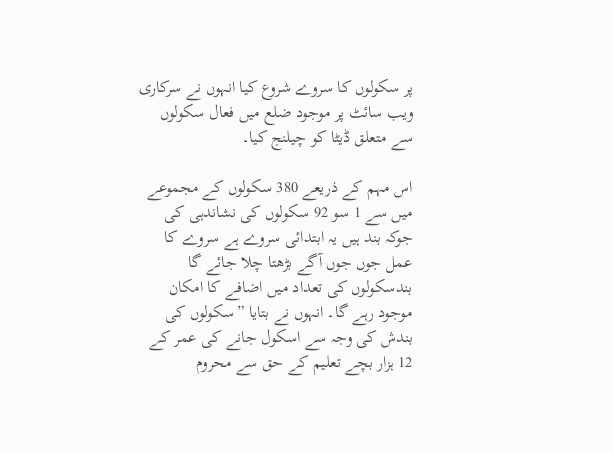پر سکولوں کا سروے شروع کیا انہوں نے سرکاری ویب سائٹ پر موجود ضلع میں فعال سکولوں سے متعلق ڈیٹا کو چیلنج کیا۔

اس مہم کے ذریعے 380 سکولوں کے مجموعے میں سے 1 سو 92 سکولوں کی نشاندہی کی جوکہ بند ہیں یہ ابتدائی سروے ہے سروے کا عمل جوں جوں آگے بڑھتا چلا جائے گا بندسکولوں کی تعداد میں اضافے کا امکان موجود رہے گا۔ انہوں نے بتایا ”سکولوں کی بندش کی وجہ سے اسکول جانے کی عمر کے 12 ہزار بچے تعلیم کے حق سے محروم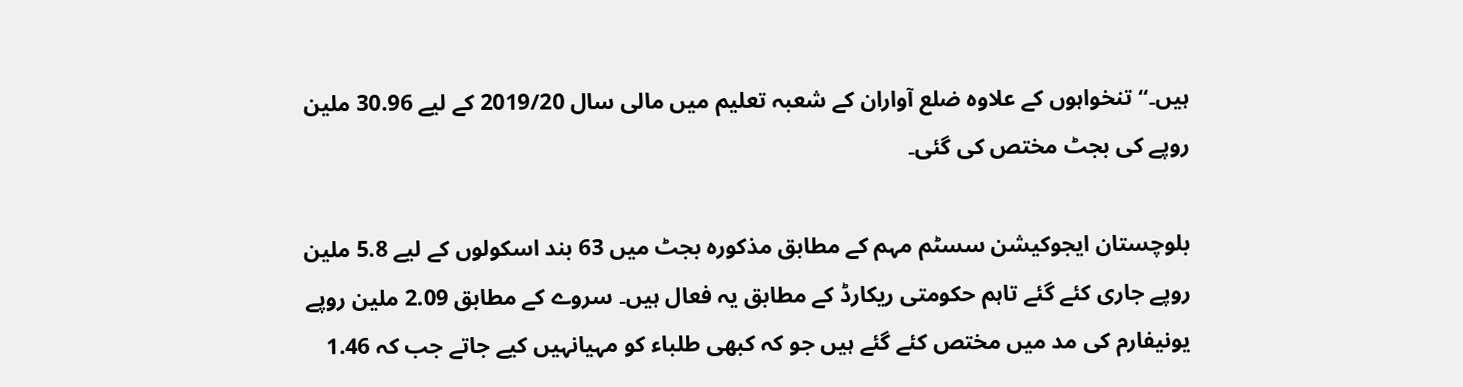ہیں۔“تنخواہوں کے علاوہ ضلع آواران کے شعبہ تعلیم میں مالی سال 2019/20 کے لیے 30.96 ملین روپے کی بجٹ مختص کی گئی۔

بلوچستان ایجوکیشن سسٹم مہم کے مطابق مذکورہ بجٹ میں 63 بند اسکولوں کے لیے 5.8 ملین روپے جاری کئے گئے تاہم حکومتی ریکارڈ کے مطابق یہ فعال ہیں۔ سروے کے مطابق 2.09 ملین روپے یونیفارم کی مد میں مختص کئے گئے ہیں جو کہ کبھی طلباء کو مہیانہیں کیے جاتے جب کہ 1.46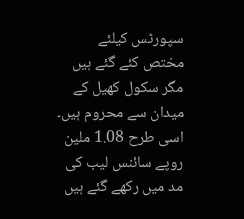سپورٹس کیلئے مختص کئے گئے ہیں مگر سکول کھیل کے میدان سے محروم ہیں۔ اسی طرح 1.08 ملین روپے سائنس لیب کی مد میں رکھے گئے ہیں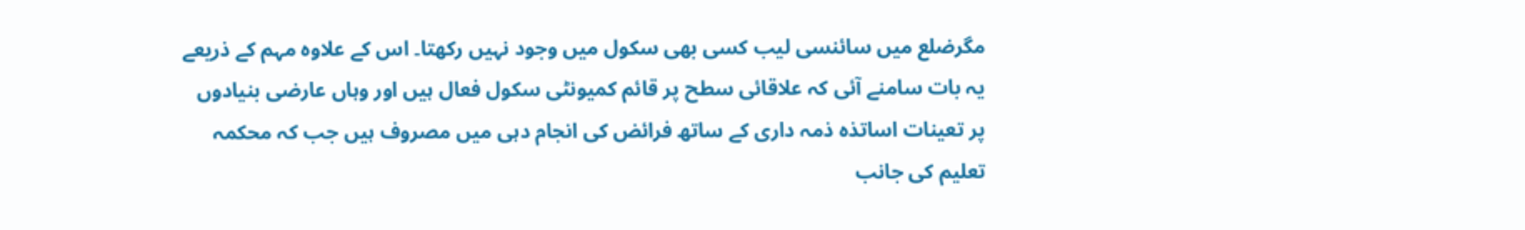مگرضلع میں سائنسی لیب کسی بھی سکول میں وجود نہیں رکھتا۔ اس کے علاوہ مہم کے ذریعے یہ بات سامنے آئی کہ علاقائی سطح پر قائم کمیونٹی سکول فعال ہیں اور وہاں عارضی بنیادوں پر تعینات اساتذہ ذمہ داری کے ساتھ فرائض کی انجام دہی میں مصروف ہیں جب کہ محکمہ تعلیم کی جانب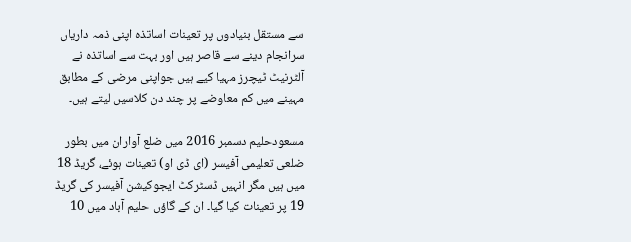سے مستقل بنیادوں پر تعینات اساتذہ اپنی ذمہ داریاں سرانجام دینے سے قاصر ہیں اور بہت سے اساتذہ نے آلٹرنیٹ ٹیچرز مہیا کیے ہیں جواپنی مرضی کے مطابق مہینے میں کم معاوضے پر چند دن کلاسیں لیتے ہیں۔

مسعودحلیم دسمبر 2016 میں ضلع آواران میں بطور ضلعی تعلیمی آفیسر (ای ڈی او) تعینات ہوئے، گریڈ 18 میں ہیں مگر انہیں ڈسٹرکٹ ایجوکیشن آفیسر کی گریڈ 19 پر تعینات کیا گیا۔ ان کے گاؤں حلیم آباد میں 10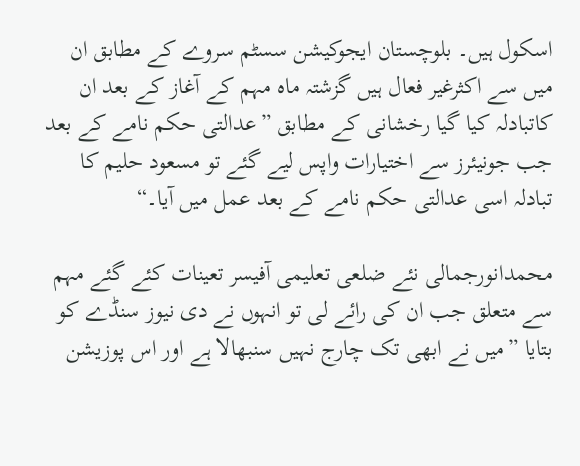اسکول ہیں۔ بلوچستان ایجوکیشن سسٹم سروے کے مطابق ان میں سے اکثرغیر فعال ہیں گزشتہ ماہ مہم کے آغاز کے بعد ان کاتبادلہ کیا گیا رخشانی کے مطابق ”عدالتی حکم نامے کے بعد جب جونیئرز سے اختیارات واپس لیے گئے تو مسعود حلیم کا تبادلہ اسی عدالتی حکم نامے کے بعد عمل میں آیا۔“

محمدانورجمالی نئے ضلعی تعلیمی آفیسر تعینات کئے گئے مہم سے متعلق جب ان کی رائے لی تو انہوں نے دی نیوز سنڈے کو بتایا ”میں نے ابھی تک چارج نہیں سنبھالا ہے اور اس پوزیشن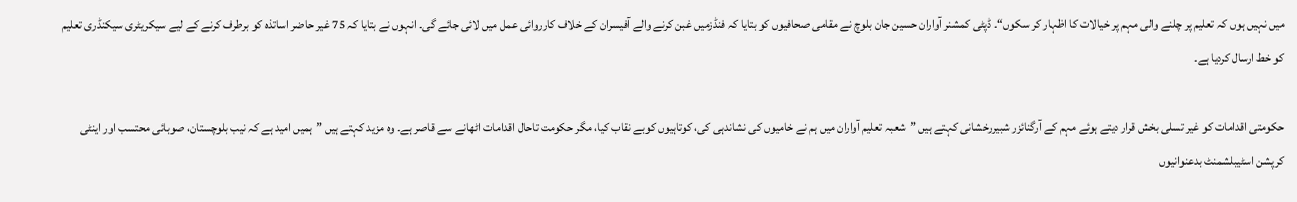میں نہیں ہوں کہ تعلیم پر چلنے والی مہم پر خیالات کا اظہار کر سکوں“۔ ڈپٹی کمشنر آواران حسین جان بلوچ نے مقامی صحافیوں کو بتایا کہ فنڈزمیں غبن کرنے والے آفیسران کے خلاف کارروائی عمل میں لائی جائے گی۔ انہوں نے بتایا کہ 75 غیر حاضر اساتذہ کو برطرف کرنے کے لیے سیکریٹری سیکنڈری تعلیم کو خط ارسال کردیا ہے۔

حکومتی اقدامات کو غیر تسلی بخش قرار دیتے ہوئے مہم کے آرگنائزر شبیررخشانی کہتے ہیں ”شعبہ تعلیم آواران میں ہم نے خامیوں کی نشاندہی کی، کوتاہیوں کوبے نقاب کیا، مگر حکومت تاحال اقدامات اٹھانے سے قاصر ہے۔ وہ مزید کہتے ہیں ”ہمیں امید ہے کہ نیب بلوچستان، صوبائی محتسب اور اینٹی کرپشن اسٹیبلشمنٹ بدعنوانیوں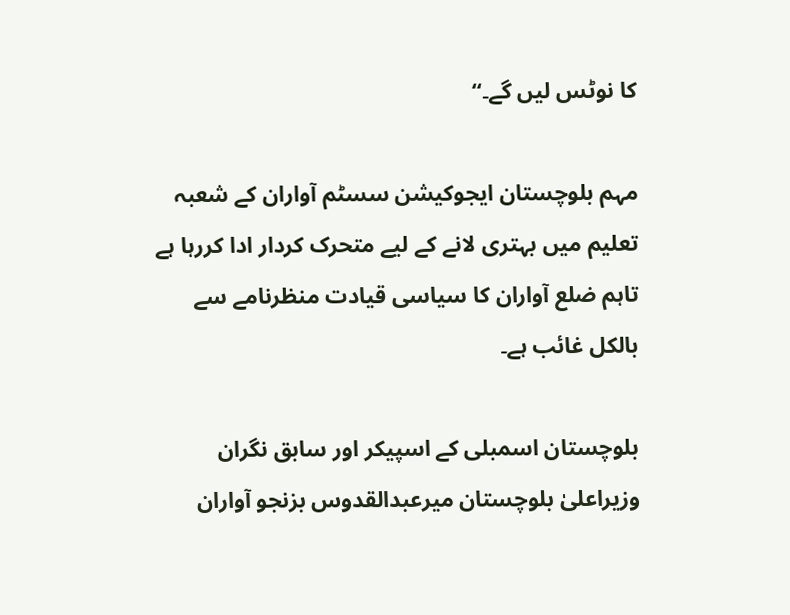کا نوٹس لیں گے۔“

مہم بلوچستان ایجوکیشن سسٹم آواران کے شعبہ تعلیم میں بہتری لانے کے لیے متحرک کردار ادا کررہا ہے تاہم ضلع آواران کا سیاسی قیادت منظرنامے سے بالکل غائب ہے۔

بلوچستان اسمبلی کے اسپیکر اور سابق نگران وزیراعلیٰ بلوچستان میرعبدالقدوس بزنجو آواران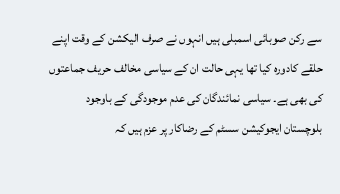سے رکن صوبائی اسمبلی ہیں انہوں نے صرف الیکشن کے وقت اپنے حلقے کادورہ کیا تھا یہی حالت ان کے سیاسی مخالف حریف جماعتوں کی بھی ہے۔ سیاسی نمائندگان کی عدم موجودگی کے باوجود بلوچستان ایجوکیشن سسٹم کے رضاکار پر عزم ہیں کہ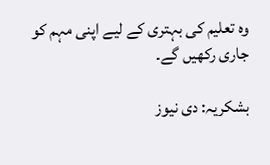وہ تعلیم کی بہتری کے لیے اپنی مہم کو جاری رکھیں گے۔

بشکریہ: دی نیوز